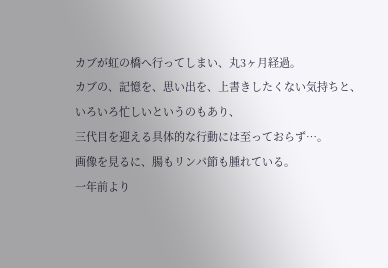カブが虹の橋へ行ってしまい、丸3ヶ月経過。
カブの、記憶を、思い出を、上書きしたくない気持ちと、
いろいろ忙しいというのもあり、
三代目を迎える具体的な行動には至っておらず…。
画像を見るに、腸もリンパ節も腫れている。
一年前より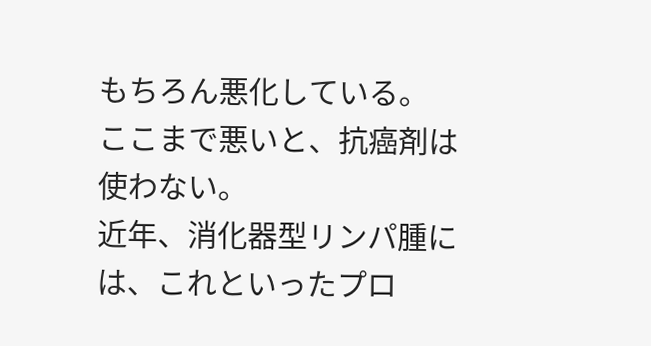もちろん悪化している。
ここまで悪いと、抗癌剤は使わない。
近年、消化器型リンパ腫には、これといったプロ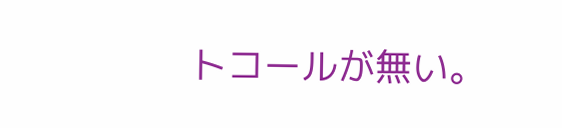トコールが無い。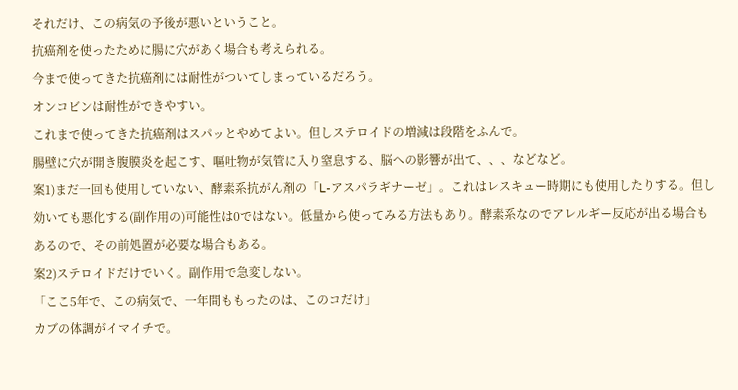それだけ、この病気の予後が悪いということ。
抗癌剤を使ったために腸に穴があく場合も考えられる。
今まで使ってきた抗癌剤には耐性がついてしまっているだろう。
オンコビンは耐性ができやすい。
これまで使ってきた抗癌剤はスパッとやめてよい。但しステロイドの増減は段階をふんで。
腸壁に穴が開き腹膜炎を起こす、嘔吐物が気管に入り窒息する、脳への影響が出て、、、などなど。
案1)まだ一回も使用していない、酵素系抗がん剤の「L-アスパラギナーゼ」。これはレスキュー時期にも使用したりする。但し効いても悪化する(副作用の)可能性は0ではない。低量から使ってみる方法もあり。酵素系なのでアレルギー反応が出る場合もあるので、その前処置が必要な場合もある。
案2)ステロイドだけでいく。副作用で急変しない。
「ここ5年で、この病気で、一年間ももったのは、このコだけ」
カブの体調がイマイチで。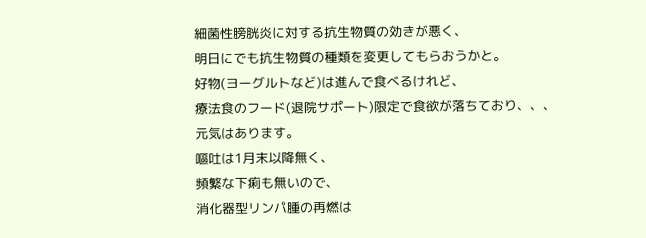細菌性膀胱炎に対する抗生物質の効きが悪く、
明日にでも抗生物質の種類を変更してもらおうかと。
好物(ヨーグルトなど)は進んで食べるけれど、
療法食のフード(退院サポート)限定で食欲が落ちており、、、
元気はあります。
嘔吐は1月末以降無く、
頻繁な下痢も無いので、
消化器型リンパ腫の再燃は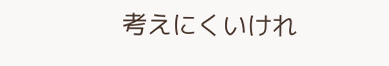考えにくいけれ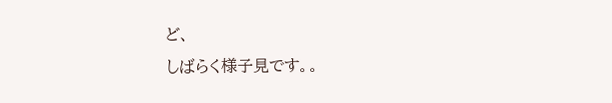ど、
しばらく様子見です。。